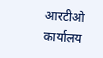आरटीओ कार्यालय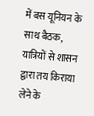में बस यूनियन के साथ बैठक, यात्रियों से शासन द्वारा तय किराया लेने के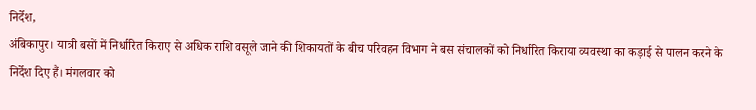निर्देश,
अंबिकापुर। यात्री बसों में निर्धारित किराए से अधिक राशि वसूले जाने की शिकायतों के बीच परिवहन विभाग ने बस संचालकों को निर्धारित किराया व्यवस्था का कड़ाई से पालन करने के निर्देश दिए हैं। मंगलवार को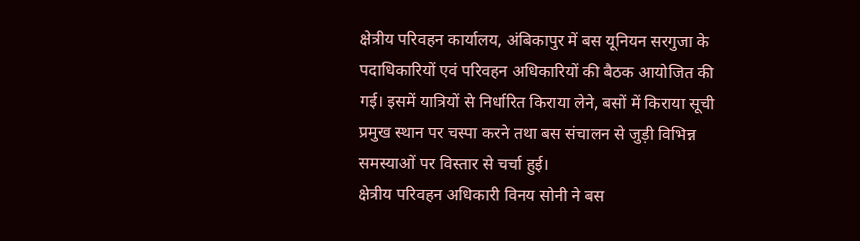क्षेत्रीय परिवहन कार्यालय, अंबिकापुर में बस यूनियन सरगुजा के पदाधिकारियों एवं परिवहन अधिकारियों की बैठक आयोजित की गई। इसमें यात्रियों से निर्धारित किराया लेने, बसों में किराया सूची प्रमुख स्थान पर चस्पा करने तथा बस संचालन से जुड़ी विभिन्न समस्याओं पर विस्तार से चर्चा हुई।
क्षेत्रीय परिवहन अधिकारी विनय सोनी ने बस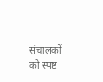संचालकों को स्पष्ट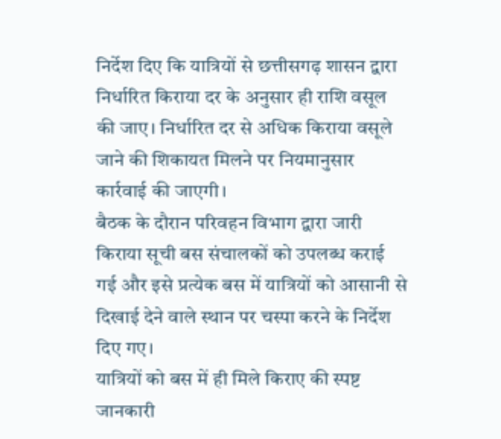निर्देश दिए कि यात्रियों से छत्तीसगढ़ शासन द्वारा निर्धारित किराया दर के अनुसार ही राशि वसूल की जाए। निर्धारित दर से अधिक किराया वसूले जाने की शिकायत मिलने पर नियमानुसार कार्रवाई की जाएगी।
बैठक के दौरान परिवहन विभाग द्वारा जारी किराया सूची बस संचालकों को उपलब्ध कराई गई और इसे प्रत्येक बस में यात्रियों को आसानी से दिखाई देने वाले स्थान पर चस्पा करने के निर्देश दिए गए।
यात्रियों को बस में ही मिले किराए की स्पष्ट जानकारी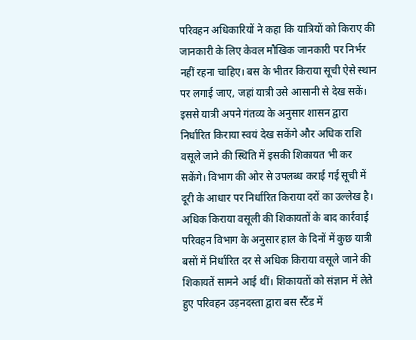परिवहन अधिकारियों ने कहा कि यात्रियों को किराए की जानकारी के लिए केवल मौखिक जानकारी पर निर्भर नहीं रहना चाहिए। बस के भीतर किराया सूची ऐसे स्थान पर लगाई जाए, जहां यात्री उसे आसानी से देख सकें।
इससे यात्री अपने गंतव्य के अनुसार शासन द्वारा निर्धारित किराया स्वयं देख सकेंगे और अधिक राशि वसूले जाने की स्थिति में इसकी शिकायत भी कर सकेंगे। विभाग की ओर से उपलब्ध कराई गई सूची में दूरी के आधार पर निर्धारित किराया दरों का उल्लेख है।
अधिक किराया वसूली की शिकायतों के बाद कार्रवाई
परिवहन विभाग के अनुसार हाल के दिनों में कुछ यात्री बसों में निर्धारित दर से अधिक किराया वसूले जाने की शिकायतें सामने आई थीं। शिकायतों को संज्ञान में लेते हुए परिवहन उड़नदस्ता द्वारा बस स्टैंड में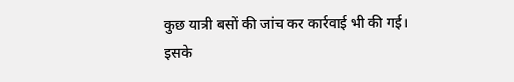कुछ यात्री बसों की जांच कर कार्रवाई भी की गई।
इसके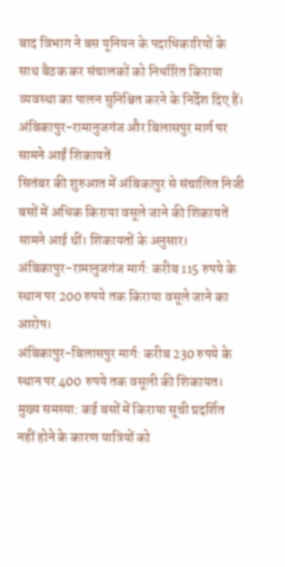बाद विभाग ने बस यूनियन के पदाधिकारियों के साथ बैठक कर संचालकों को निर्धारित किराया व्यवस्था का पालन सुनिश्चित करने के निर्देश दिए हैं।
अंबिकापुर-रामानुजगंज और बिलासपुर मार्ग पर सामने आईं शिकायतें
सितंबर की शुरुआत में अंबिकापुर से संचालित निजी बसों में अधिक किराया वसूले जाने की शिकायतें सामने आई थीं। शिकायतों के अनुसार।
अंबिकापुर-रामानुजगंज मार्ग: करीब 115 रुपये के स्थान पर 200 रुपये तक किराया वसूले जाने का आरोप।
अंबिकापुर-बिलासपुर मार्ग: करीब 230 रुपये के स्थान पर 400 रुपये तक वसूली की शिकायत।
मुख्य समस्या: कई बसों में किराया सूची प्रदर्शित नहीं होने के कारण यात्रियों को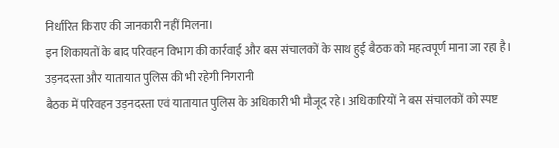निर्धारित किराए की जानकारी नहीं मिलना।
इन शिकायतों के बाद परिवहन विभाग की कार्रवाई और बस संचालकों के साथ हुई बैठक को महत्वपूर्ण माना जा रहा है।
उड़नदस्ता और यातायात पुलिस की भी रहेगी निगरानी
बैठक में परिवहन उड़नदस्ता एवं यातायात पुलिस के अधिकारी भी मौजूद रहे। अधिकारियों ने बस संचालकों को स्पष्ट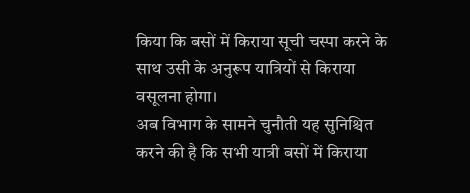किया कि बसों में किराया सूची चस्पा करने के साथ उसी के अनुरूप यात्रियों से किराया वसूलना होगा।
अब विभाग के सामने चुनौती यह सुनिश्चित करने की है कि सभी यात्री बसों में किराया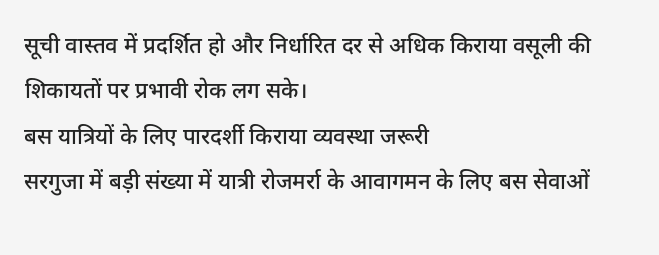सूची वास्तव में प्रदर्शित हो और निर्धारित दर से अधिक किराया वसूली की शिकायतों पर प्रभावी रोक लग सके।
बस यात्रियों के लिए पारदर्शी किराया व्यवस्था जरूरी
सरगुजा में बड़ी संख्या में यात्री रोजमर्रा के आवागमन के लिए बस सेवाओं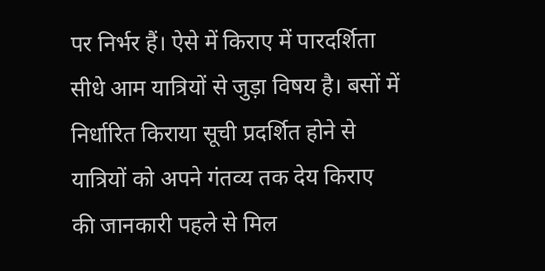पर निर्भर हैं। ऐसे में किराए में पारदर्शिता सीधे आम यात्रियों से जुड़ा विषय है। बसों में निर्धारित किराया सूची प्रदर्शित होने से यात्रियों को अपने गंतव्य तक देय किराए की जानकारी पहले से मिल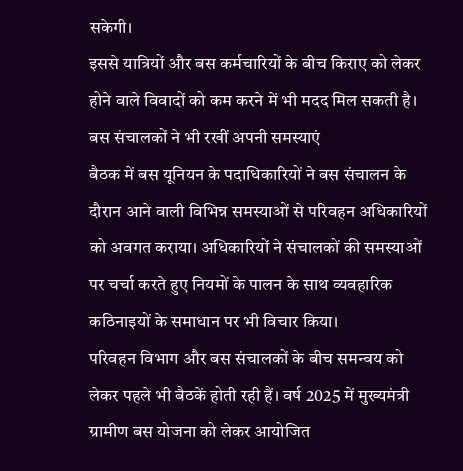सकेगी।
इससे यात्रियों और बस कर्मचारियों के बीच किराए को लेकर होने वाले विवादों को कम करने में भी मदद मिल सकती है।
बस संचालकों ने भी रखीं अपनी समस्याएं
बैठक में बस यूनियन के पदाधिकारियों ने बस संचालन के दौरान आने वाली विभिन्न समस्याओं से परिवहन अधिकारियों को अवगत कराया। अधिकारियों ने संचालकों की समस्याओं पर चर्चा करते हुए नियमों के पालन के साथ व्यवहारिक कठिनाइयों के समाधान पर भी विचार किया।
परिवहन विभाग और बस संचालकों के बीच समन्वय को लेकर पहले भी बैठकें होती रही हैं। वर्ष 2025 में मुख्यमंत्री ग्रामीण बस योजना को लेकर आयोजित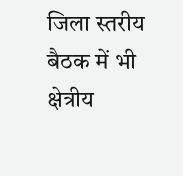जिला स्तरीय बैठक में भी क्षेत्रीय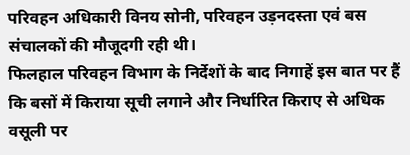परिवहन अधिकारी विनय सोनी, परिवहन उड़नदस्ता एवं बस संचालकों की मौजूदगी रही थी।
फिलहाल परिवहन विभाग के निर्देशों के बाद निगाहें इस बात पर हैं कि बसों में किराया सूची लगाने और निर्धारित किराए से अधिक वसूली पर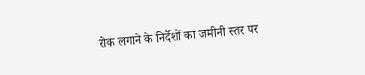रोक लगाने के निर्देशों का जमीनी स्तर पर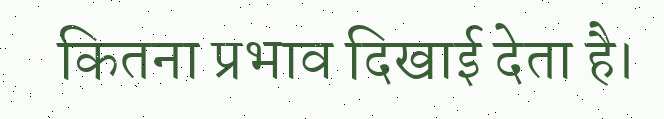कितना प्रभाव दिखाई देता है।